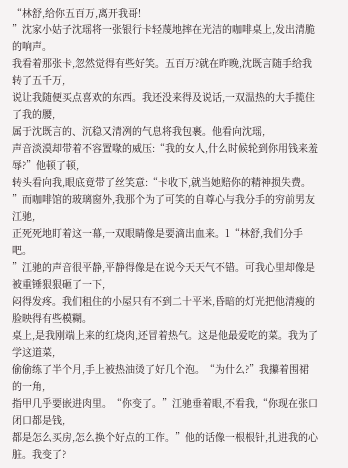“林舒,给你五百万,离开我哥!
”沈家小姑子沈瑶将一张银行卡轻蔑地摔在光洁的咖啡桌上,发出清脆的响声。
我看着那张卡,忽然觉得有些好笑。五百万?就在昨晚,沈既言随手给我转了五千万,
说让我随便买点喜欢的东西。我还没来得及说话,一双温热的大手揽住了我的腰,
属于沈既言的、沉稳又清冽的气息将我包裹。他看向沈瑶,
声音淡漠却带着不容置喙的威压:“我的女人,什么时候轮到你用钱来羞辱?”他顿了顿,
转头看向我,眼底竟带了丝笑意:“卡收下,就当她赔你的精神损失费。
”而咖啡馆的玻璃窗外,我那个为了可笑的自尊心与我分手的穷前男友江驰,
正死死地盯着这一幕,一双眼睛像是要滴出血来。1“林舒,我们分手吧。
”江驰的声音很平静,平静得像是在说今天天气不错。可我心里却像是被重锤狠狠砸了一下,
闷得发疼。我们租住的小屋只有不到二十平米,昏暗的灯光把他清瘦的脸映得有些模糊。
桌上,是我刚端上来的红烧肉,还冒着热气。这是他最爱吃的菜。我为了学这道菜,
偷偷练了半个月,手上被热油烫了好几个泡。“为什么?”我攥着围裙的一角,
指甲几乎要嵌进肉里。“你变了。”江驰垂着眼,不看我,“你现在张口闭口都是钱,
都是怎么买房,怎么换个好点的工作。”他的话像一根根针,扎进我的心脏。我变了?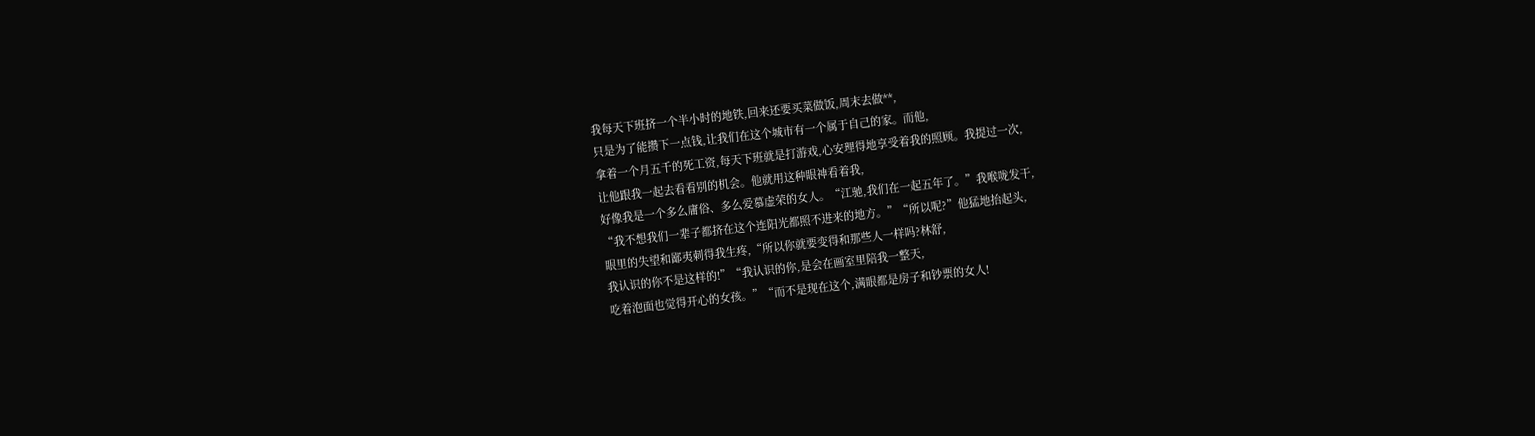我每天下班挤一个半小时的地铁,回来还要买菜做饭,周末去做**,
只是为了能攒下一点钱,让我们在这个城市有一个属于自己的家。而他,
拿着一个月五千的死工资,每天下班就是打游戏,心安理得地享受着我的照顾。我提过一次,
让他跟我一起去看看别的机会。他就用这种眼神看着我,
好像我是一个多么庸俗、多么爱慕虚荣的女人。“江驰,我们在一起五年了。”我喉咙发干,
“我不想我们一辈子都挤在这个连阳光都照不进来的地方。”“所以呢?”他猛地抬起头,
眼里的失望和鄙夷刺得我生疼,“所以你就要变得和那些人一样吗?林舒,
我认识的你不是这样的!”“我认识的你,是会在画室里陪我一整天,
吃着泡面也觉得开心的女孩。”“而不是现在这个,满眼都是房子和钞票的女人!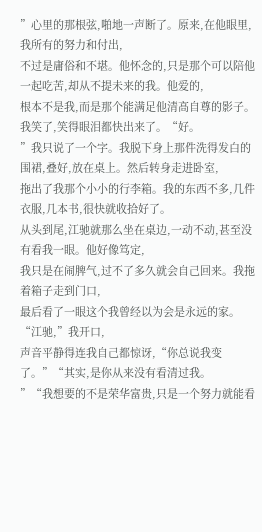”心里的那根弦,啪地一声断了。原来,在他眼里,我所有的努力和付出,
不过是庸俗和不堪。他怀念的,只是那个可以陪他一起吃苦,却从不提未来的我。他爱的,
根本不是我,而是那个能满足他清高自尊的影子。我笑了,笑得眼泪都快出来了。“好。
”我只说了一个字。我脱下身上那件洗得发白的围裙,叠好,放在桌上。然后转身走进卧室,
拖出了我那个小小的行李箱。我的东西不多,几件衣服,几本书,很快就收拾好了。
从头到尾,江驰就那么坐在桌边,一动不动,甚至没有看我一眼。他好像笃定,
我只是在闹脾气,过不了多久就会自己回来。我拖着箱子走到门口,
最后看了一眼这个我曾经以为会是永远的家。“江驰,”我开口,
声音平静得连我自己都惊讶,“你总说我变了。”“其实,是你从来没有看清过我。
”“我想要的不是荣华富贵,只是一个努力就能看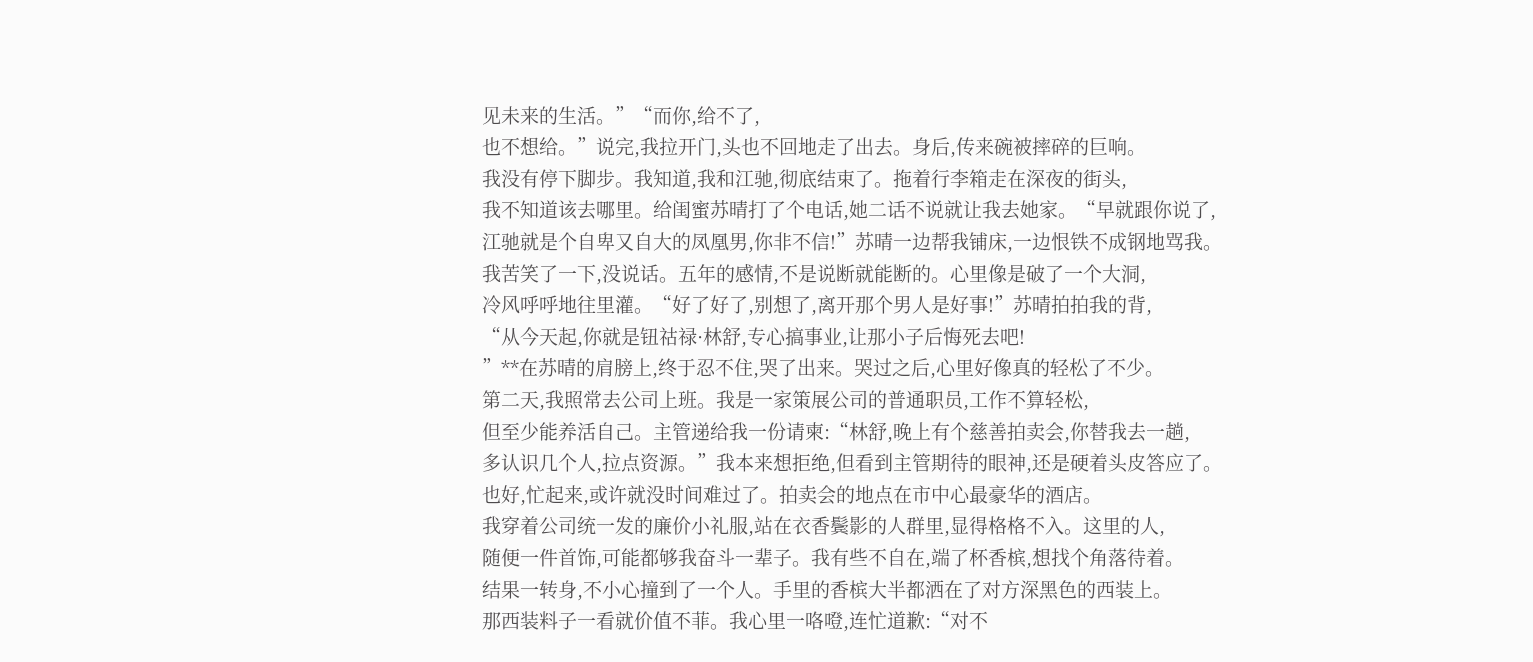见未来的生活。”“而你,给不了,
也不想给。”说完,我拉开门,头也不回地走了出去。身后,传来碗被摔碎的巨响。
我没有停下脚步。我知道,我和江驰,彻底结束了。拖着行李箱走在深夜的街头,
我不知道该去哪里。给闺蜜苏晴打了个电话,她二话不说就让我去她家。“早就跟你说了,
江驰就是个自卑又自大的凤凰男,你非不信!”苏晴一边帮我铺床,一边恨铁不成钢地骂我。
我苦笑了一下,没说话。五年的感情,不是说断就能断的。心里像是破了一个大洞,
冷风呼呼地往里灌。“好了好了,别想了,离开那个男人是好事!”苏晴拍拍我的背,
“从今天起,你就是钮祜禄·林舒,专心搞事业,让那小子后悔死去吧!
”**在苏晴的肩膀上,终于忍不住,哭了出来。哭过之后,心里好像真的轻松了不少。
第二天,我照常去公司上班。我是一家策展公司的普通职员,工作不算轻松,
但至少能养活自己。主管递给我一份请柬:“林舒,晚上有个慈善拍卖会,你替我去一趟,
多认识几个人,拉点资源。”我本来想拒绝,但看到主管期待的眼神,还是硬着头皮答应了。
也好,忙起来,或许就没时间难过了。拍卖会的地点在市中心最豪华的酒店。
我穿着公司统一发的廉价小礼服,站在衣香鬓影的人群里,显得格格不入。这里的人,
随便一件首饰,可能都够我奋斗一辈子。我有些不自在,端了杯香槟,想找个角落待着。
结果一转身,不小心撞到了一个人。手里的香槟大半都洒在了对方深黑色的西装上。
那西装料子一看就价值不菲。我心里一咯噔,连忙道歉:“对不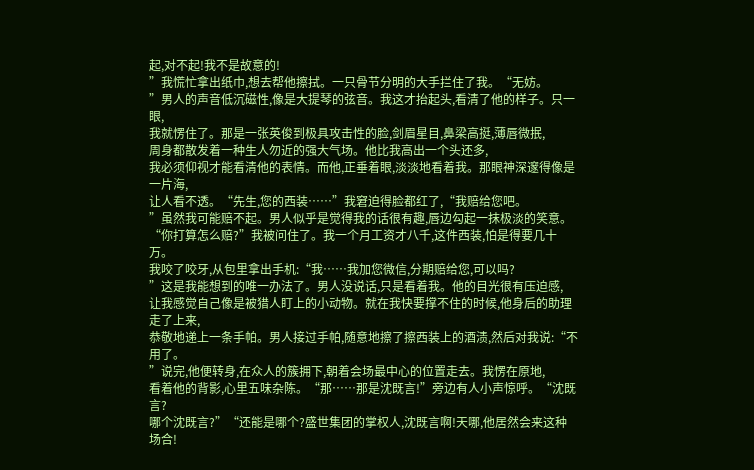起,对不起!我不是故意的!
”我慌忙拿出纸巾,想去帮他擦拭。一只骨节分明的大手拦住了我。“无妨。
”男人的声音低沉磁性,像是大提琴的弦音。我这才抬起头,看清了他的样子。只一眼,
我就愣住了。那是一张英俊到极具攻击性的脸,剑眉星目,鼻梁高挺,薄唇微抿,
周身都散发着一种生人勿近的强大气场。他比我高出一个头还多,
我必须仰视才能看清他的表情。而他,正垂着眼,淡淡地看着我。那眼神深邃得像是一片海,
让人看不透。“先生,您的西装……”我窘迫得脸都红了,“我赔给您吧。
”虽然我可能赔不起。男人似乎是觉得我的话很有趣,唇边勾起一抹极淡的笑意。
“你打算怎么赔?”我被问住了。我一个月工资才八千,这件西装,怕是得要几十万。
我咬了咬牙,从包里拿出手机:“我……我加您微信,分期赔给您,可以吗?
”这是我能想到的唯一办法了。男人没说话,只是看着我。他的目光很有压迫感,
让我感觉自己像是被猎人盯上的小动物。就在我快要撑不住的时候,他身后的助理走了上来,
恭敬地递上一条手帕。男人接过手帕,随意地擦了擦西装上的酒渍,然后对我说:“不用了。
”说完,他便转身,在众人的簇拥下,朝着会场最中心的位置走去。我愣在原地,
看着他的背影,心里五味杂陈。“那……那是沈既言!”旁边有人小声惊呼。“沈既言?
哪个沈既言?”“还能是哪个?盛世集团的掌权人,沈既言啊!天哪,他居然会来这种场合!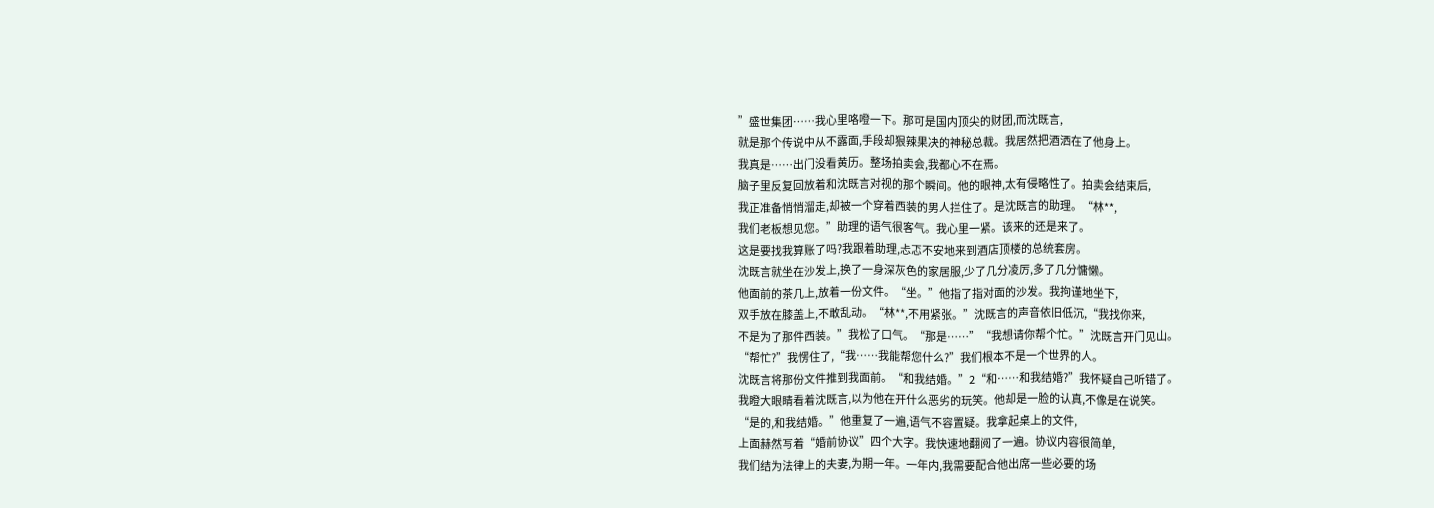”盛世集团……我心里咯噔一下。那可是国内顶尖的财团,而沈既言,
就是那个传说中从不露面,手段却狠辣果决的神秘总裁。我居然把酒洒在了他身上。
我真是……出门没看黄历。整场拍卖会,我都心不在焉。
脑子里反复回放着和沈既言对视的那个瞬间。他的眼神,太有侵略性了。拍卖会结束后,
我正准备悄悄溜走,却被一个穿着西装的男人拦住了。是沈既言的助理。“林**,
我们老板想见您。”助理的语气很客气。我心里一紧。该来的还是来了。
这是要找我算账了吗?我跟着助理,忐忑不安地来到酒店顶楼的总统套房。
沈既言就坐在沙发上,换了一身深灰色的家居服,少了几分凌厉,多了几分慵懒。
他面前的茶几上,放着一份文件。“坐。”他指了指对面的沙发。我拘谨地坐下,
双手放在膝盖上,不敢乱动。“林**,不用紧张。”沈既言的声音依旧低沉,“我找你来,
不是为了那件西装。”我松了口气。“那是……”“我想请你帮个忙。”沈既言开门见山。
“帮忙?”我愣住了,“我……我能帮您什么?”我们根本不是一个世界的人。
沈既言将那份文件推到我面前。“和我结婚。”2“和……和我结婚?”我怀疑自己听错了。
我瞪大眼睛看着沈既言,以为他在开什么恶劣的玩笑。他却是一脸的认真,不像是在说笑。
“是的,和我结婚。”他重复了一遍,语气不容置疑。我拿起桌上的文件,
上面赫然写着“婚前协议”四个大字。我快速地翻阅了一遍。协议内容很简单,
我们结为法律上的夫妻,为期一年。一年内,我需要配合他出席一些必要的场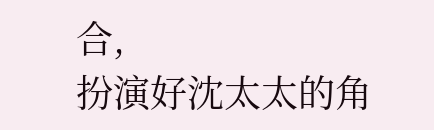合,
扮演好沈太太的角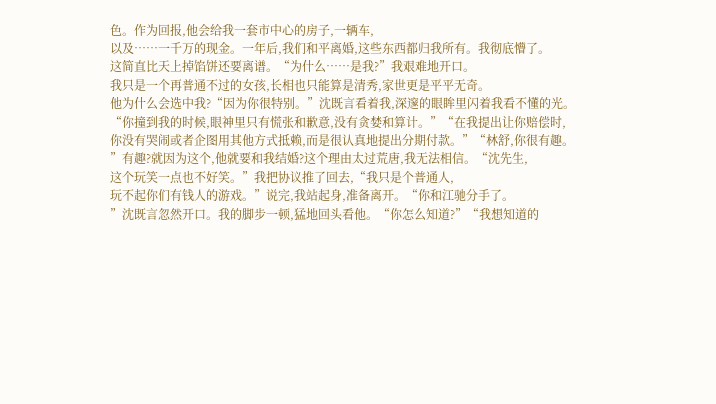色。作为回报,他会给我一套市中心的房子,一辆车,
以及……一千万的现金。一年后,我们和平离婚,这些东西都归我所有。我彻底懵了。
这简直比天上掉馅饼还要离谱。“为什么……是我?”我艰难地开口。
我只是一个再普通不过的女孩,长相也只能算是清秀,家世更是平平无奇。
他为什么会选中我?“因为你很特别。”沈既言看着我,深邃的眼眸里闪着我看不懂的光。
“你撞到我的时候,眼神里只有慌张和歉意,没有贪婪和算计。”“在我提出让你赔偿时,
你没有哭闹或者企图用其他方式抵赖,而是很认真地提出分期付款。”“林舒,你很有趣。
”有趣?就因为这个,他就要和我结婚?这个理由太过荒唐,我无法相信。“沈先生,
这个玩笑一点也不好笑。”我把协议推了回去,“我只是个普通人,
玩不起你们有钱人的游戏。”说完,我站起身,准备离开。“你和江驰分手了。
”沈既言忽然开口。我的脚步一顿,猛地回头看他。“你怎么知道?”“我想知道的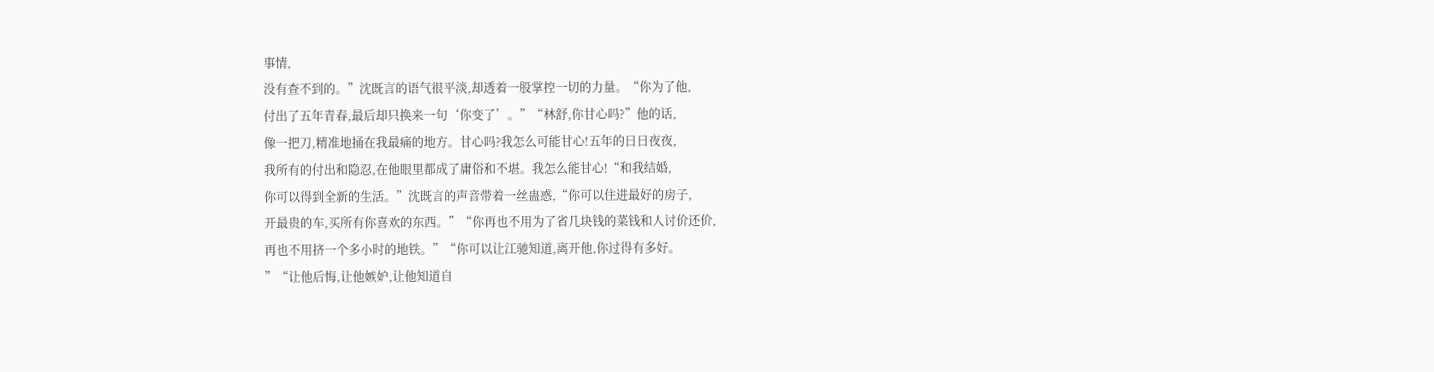事情,
没有查不到的。”沈既言的语气很平淡,却透着一股掌控一切的力量。“你为了他,
付出了五年青春,最后却只换来一句‘你变了’。”“林舒,你甘心吗?”他的话,
像一把刀,精准地捅在我最痛的地方。甘心吗?我怎么可能甘心!五年的日日夜夜,
我所有的付出和隐忍,在他眼里都成了庸俗和不堪。我怎么能甘心!“和我结婚,
你可以得到全新的生活。”沈既言的声音带着一丝蛊惑,“你可以住进最好的房子,
开最贵的车,买所有你喜欢的东西。”“你再也不用为了省几块钱的菜钱和人讨价还价,
再也不用挤一个多小时的地铁。”“你可以让江驰知道,离开他,你过得有多好。
”“让他后悔,让他嫉妒,让他知道自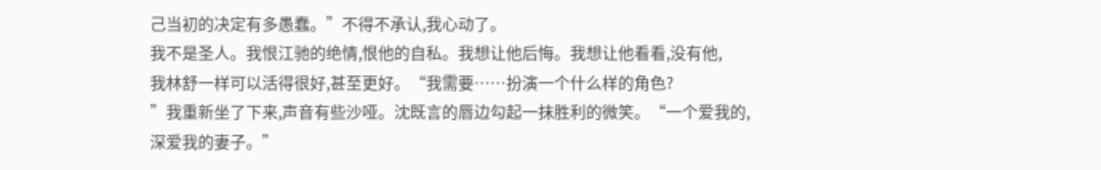己当初的决定有多愚蠢。”不得不承认,我心动了。
我不是圣人。我恨江驰的绝情,恨他的自私。我想让他后悔。我想让他看看,没有他,
我林舒一样可以活得很好,甚至更好。“我需要……扮演一个什么样的角色?
”我重新坐了下来,声音有些沙哑。沈既言的唇边勾起一抹胜利的微笑。“一个爱我的,
深爱我的妻子。”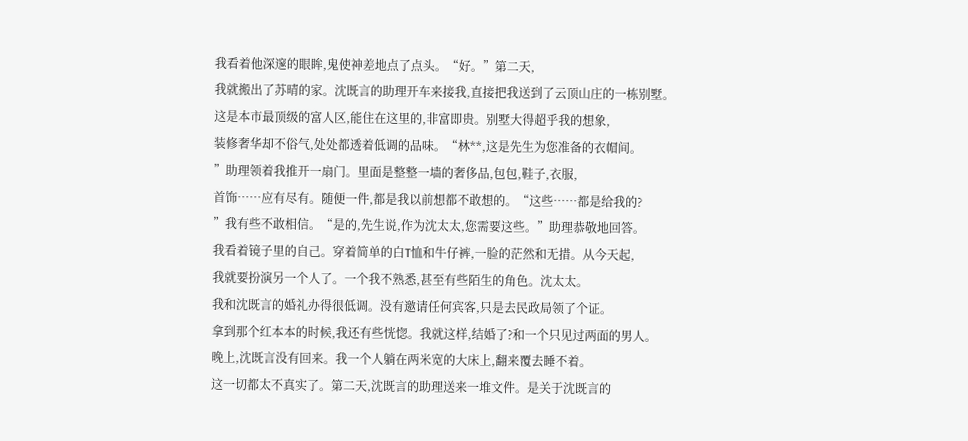我看着他深邃的眼眸,鬼使神差地点了点头。“好。”第二天,
我就搬出了苏晴的家。沈既言的助理开车来接我,直接把我送到了云顶山庄的一栋别墅。
这是本市最顶级的富人区,能住在这里的,非富即贵。别墅大得超乎我的想象,
装修奢华却不俗气,处处都透着低调的品味。“林**,这是先生为您准备的衣帽间。
”助理领着我推开一扇门。里面是整整一墙的奢侈品,包包,鞋子,衣服,
首饰……应有尽有。随便一件,都是我以前想都不敢想的。“这些……都是给我的?
”我有些不敢相信。“是的,先生说,作为沈太太,您需要这些。”助理恭敬地回答。
我看着镜子里的自己。穿着简单的白T恤和牛仔裤,一脸的茫然和无措。从今天起,
我就要扮演另一个人了。一个我不熟悉,甚至有些陌生的角色。沈太太。
我和沈既言的婚礼办得很低调。没有邀请任何宾客,只是去民政局领了个证。
拿到那个红本本的时候,我还有些恍惚。我就这样,结婚了?和一个只见过两面的男人。
晚上,沈既言没有回来。我一个人躺在两米宽的大床上,翻来覆去睡不着。
这一切都太不真实了。第二天,沈既言的助理送来一堆文件。是关于沈既言的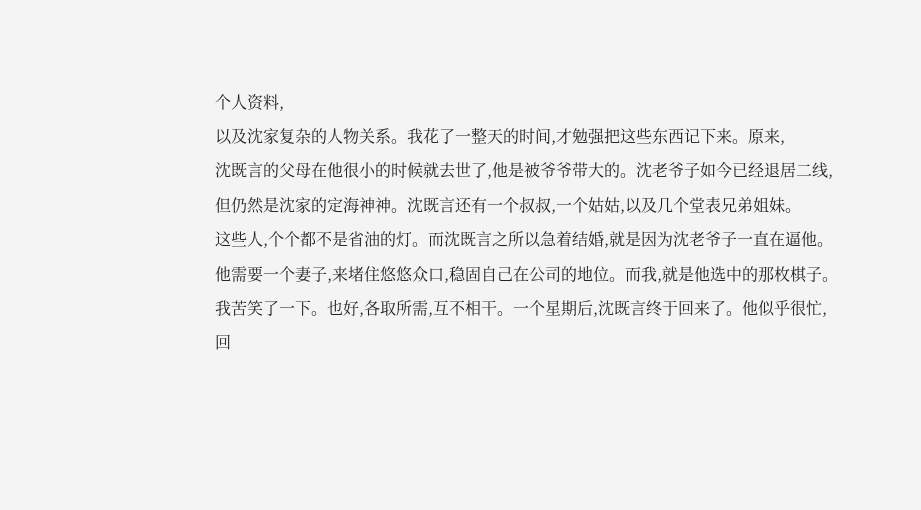个人资料,
以及沈家复杂的人物关系。我花了一整天的时间,才勉强把这些东西记下来。原来,
沈既言的父母在他很小的时候就去世了,他是被爷爷带大的。沈老爷子如今已经退居二线,
但仍然是沈家的定海神神。沈既言还有一个叔叔,一个姑姑,以及几个堂表兄弟姐妹。
这些人,个个都不是省油的灯。而沈既言之所以急着结婚,就是因为沈老爷子一直在逼他。
他需要一个妻子,来堵住悠悠众口,稳固自己在公司的地位。而我,就是他选中的那枚棋子。
我苦笑了一下。也好,各取所需,互不相干。一个星期后,沈既言终于回来了。他似乎很忙,
回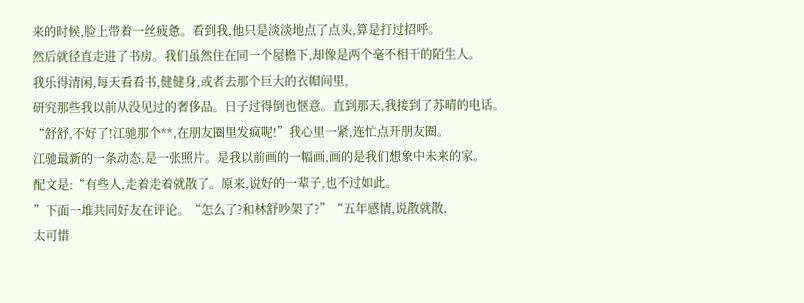来的时候,脸上带着一丝疲惫。看到我,他只是淡淡地点了点头,算是打过招呼。
然后就径直走进了书房。我们虽然住在同一个屋檐下,却像是两个毫不相干的陌生人。
我乐得清闲,每天看看书,健健身,或者去那个巨大的衣帽间里,
研究那些我以前从没见过的奢侈品。日子过得倒也惬意。直到那天,我接到了苏晴的电话。
“舒舒,不好了!江驰那个**,在朋友圈里发疯呢!”我心里一紧,连忙点开朋友圈。
江驰最新的一条动态,是一张照片。是我以前画的一幅画,画的是我们想象中未来的家。
配文是:“有些人,走着走着就散了。原来,说好的一辈子,也不过如此。
”下面一堆共同好友在评论。“怎么了?和林舒吵架了?”“五年感情,说散就散,
太可惜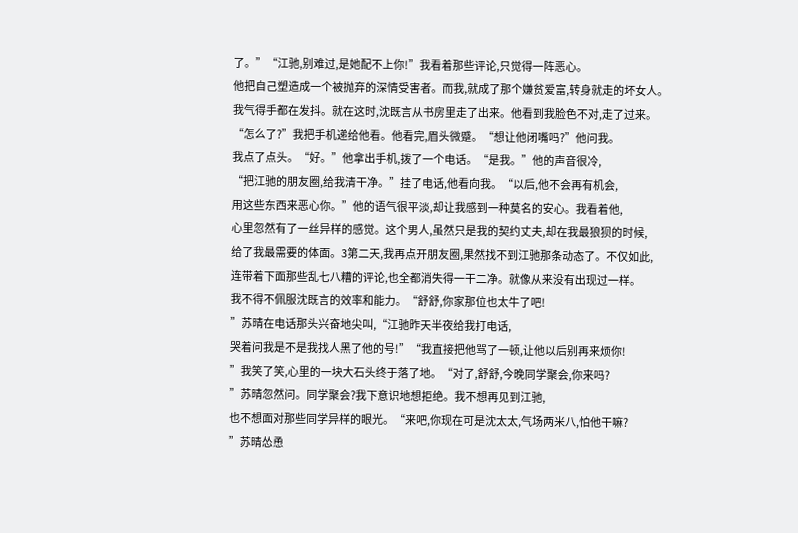了。”“江驰,别难过,是她配不上你!”我看着那些评论,只觉得一阵恶心。
他把自己塑造成一个被抛弃的深情受害者。而我,就成了那个嫌贫爱富,转身就走的坏女人。
我气得手都在发抖。就在这时,沈既言从书房里走了出来。他看到我脸色不对,走了过来。
“怎么了?”我把手机递给他看。他看完,眉头微蹙。“想让他闭嘴吗?”他问我。
我点了点头。“好。”他拿出手机,拨了一个电话。“是我。”他的声音很冷,
“把江驰的朋友圈,给我清干净。”挂了电话,他看向我。“以后,他不会再有机会,
用这些东西来恶心你。”他的语气很平淡,却让我感到一种莫名的安心。我看着他,
心里忽然有了一丝异样的感觉。这个男人,虽然只是我的契约丈夫,却在我最狼狈的时候,
给了我最需要的体面。3第二天,我再点开朋友圈,果然找不到江驰那条动态了。不仅如此,
连带着下面那些乱七八糟的评论,也全都消失得一干二净。就像从来没有出现过一样。
我不得不佩服沈既言的效率和能力。“舒舒,你家那位也太牛了吧!
”苏晴在电话那头兴奋地尖叫,“江驰昨天半夜给我打电话,
哭着问我是不是我找人黑了他的号!”“我直接把他骂了一顿,让他以后别再来烦你!
”我笑了笑,心里的一块大石头终于落了地。“对了,舒舒,今晚同学聚会,你来吗?
”苏晴忽然问。同学聚会?我下意识地想拒绝。我不想再见到江驰,
也不想面对那些同学异样的眼光。“来吧,你现在可是沈太太,气场两米八,怕他干嘛?
”苏晴怂恿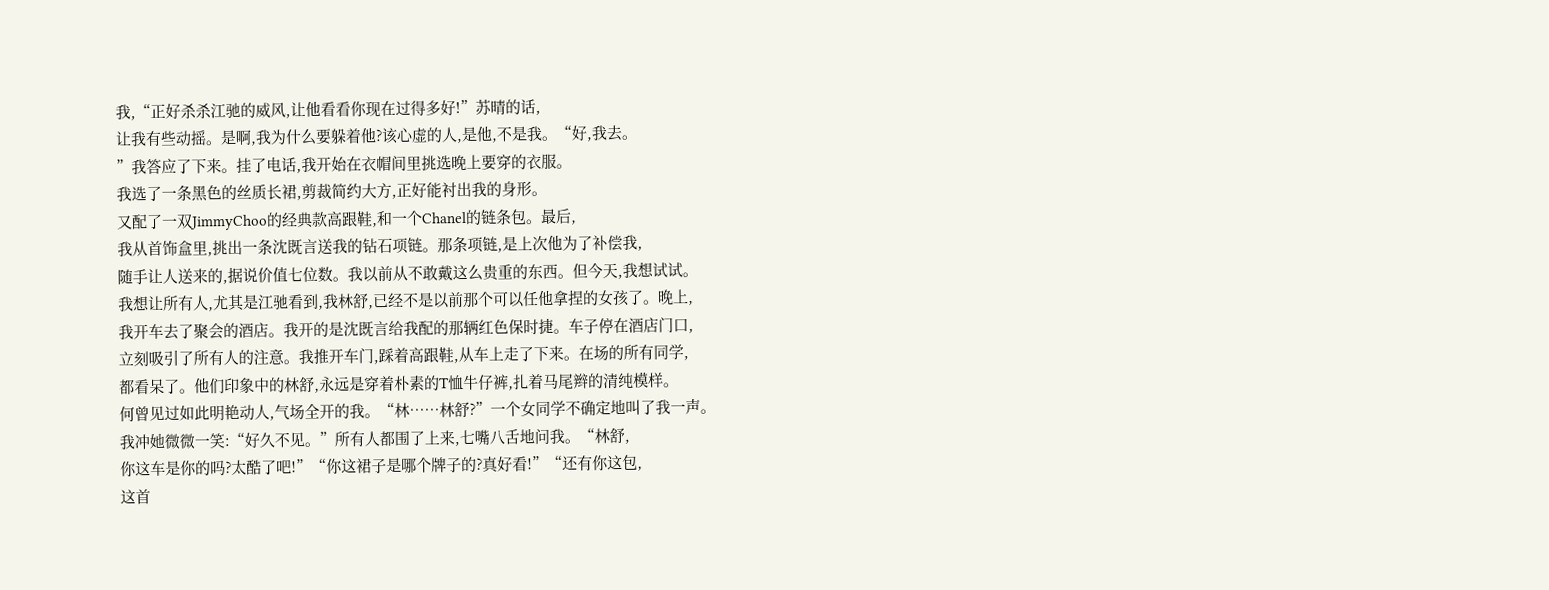我,“正好杀杀江驰的威风,让他看看你现在过得多好!”苏晴的话,
让我有些动摇。是啊,我为什么要躲着他?该心虚的人,是他,不是我。“好,我去。
”我答应了下来。挂了电话,我开始在衣帽间里挑选晚上要穿的衣服。
我选了一条黑色的丝质长裙,剪裁简约大方,正好能衬出我的身形。
又配了一双JimmyChoo的经典款高跟鞋,和一个Chanel的链条包。最后,
我从首饰盒里,挑出一条沈既言送我的钻石项链。那条项链,是上次他为了补偿我,
随手让人送来的,据说价值七位数。我以前从不敢戴这么贵重的东西。但今天,我想试试。
我想让所有人,尤其是江驰看到,我林舒,已经不是以前那个可以任他拿捏的女孩了。晚上,
我开车去了聚会的酒店。我开的是沈既言给我配的那辆红色保时捷。车子停在酒店门口,
立刻吸引了所有人的注意。我推开车门,踩着高跟鞋,从车上走了下来。在场的所有同学,
都看呆了。他们印象中的林舒,永远是穿着朴素的T恤牛仔裤,扎着马尾辫的清纯模样。
何曾见过如此明艳动人,气场全开的我。“林……林舒?”一个女同学不确定地叫了我一声。
我冲她微微一笑:“好久不见。”所有人都围了上来,七嘴八舌地问我。“林舒,
你这车是你的吗?太酷了吧!”“你这裙子是哪个牌子的?真好看!”“还有你这包,
这首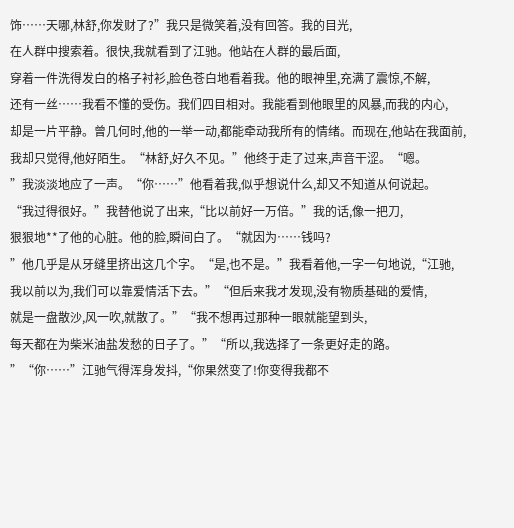饰……天哪,林舒,你发财了?”我只是微笑着,没有回答。我的目光,
在人群中搜索着。很快,我就看到了江驰。他站在人群的最后面,
穿着一件洗得发白的格子衬衫,脸色苍白地看着我。他的眼神里,充满了震惊,不解,
还有一丝……我看不懂的受伤。我们四目相对。我能看到他眼里的风暴,而我的内心,
却是一片平静。曾几何时,他的一举一动,都能牵动我所有的情绪。而现在,他站在我面前,
我却只觉得,他好陌生。“林舒,好久不见。”他终于走了过来,声音干涩。“嗯。
”我淡淡地应了一声。“你……”他看着我,似乎想说什么,却又不知道从何说起。
“我过得很好。”我替他说了出来,“比以前好一万倍。”我的话,像一把刀,
狠狠地**了他的心脏。他的脸,瞬间白了。“就因为……钱吗?
”他几乎是从牙缝里挤出这几个字。“是,也不是。”我看着他,一字一句地说,“江驰,
我以前以为,我们可以靠爱情活下去。”“但后来我才发现,没有物质基础的爱情,
就是一盘散沙,风一吹,就散了。”“我不想再过那种一眼就能望到头,
每天都在为柴米油盐发愁的日子了。”“所以,我选择了一条更好走的路。
”“你……”江驰气得浑身发抖,“你果然变了!你变得我都不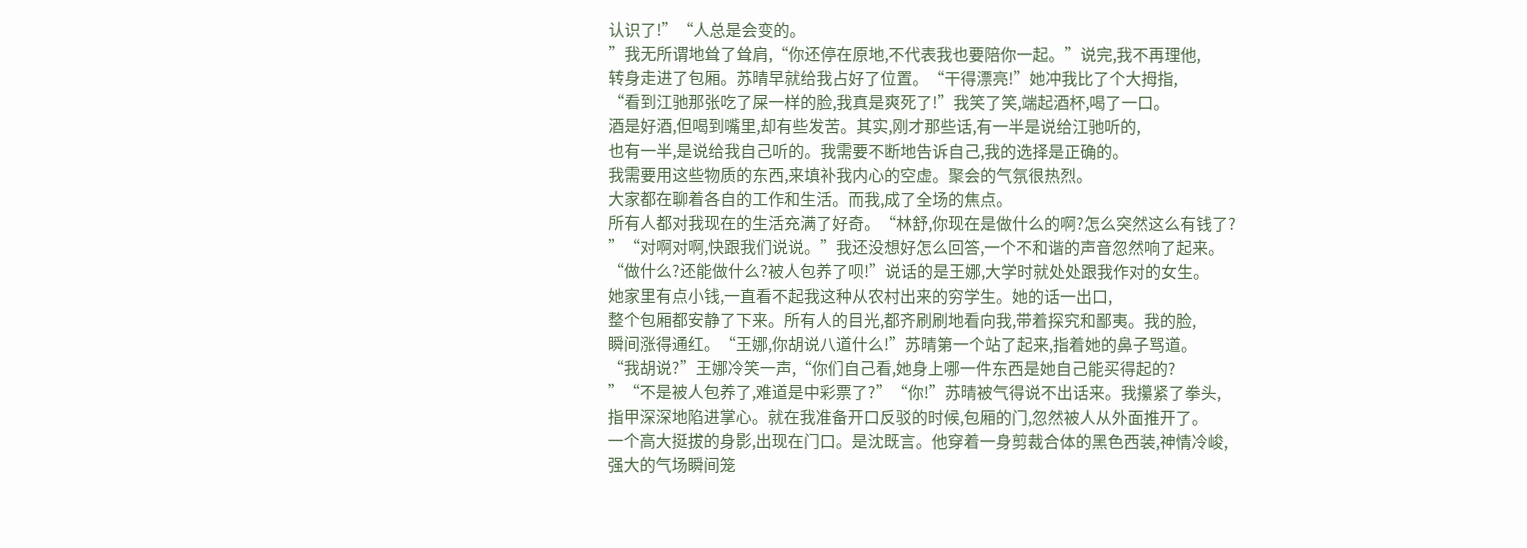认识了!”“人总是会变的。
”我无所谓地耸了耸肩,“你还停在原地,不代表我也要陪你一起。”说完,我不再理他,
转身走进了包厢。苏晴早就给我占好了位置。“干得漂亮!”她冲我比了个大拇指,
“看到江驰那张吃了屎一样的脸,我真是爽死了!”我笑了笑,端起酒杯,喝了一口。
酒是好酒,但喝到嘴里,却有些发苦。其实,刚才那些话,有一半是说给江驰听的,
也有一半,是说给我自己听的。我需要不断地告诉自己,我的选择是正确的。
我需要用这些物质的东西,来填补我内心的空虚。聚会的气氛很热烈。
大家都在聊着各自的工作和生活。而我,成了全场的焦点。
所有人都对我现在的生活充满了好奇。“林舒,你现在是做什么的啊?怎么突然这么有钱了?
”“对啊对啊,快跟我们说说。”我还没想好怎么回答,一个不和谐的声音忽然响了起来。
“做什么?还能做什么?被人包养了呗!”说话的是王娜,大学时就处处跟我作对的女生。
她家里有点小钱,一直看不起我这种从农村出来的穷学生。她的话一出口,
整个包厢都安静了下来。所有人的目光,都齐刷刷地看向我,带着探究和鄙夷。我的脸,
瞬间涨得通红。“王娜,你胡说八道什么!”苏晴第一个站了起来,指着她的鼻子骂道。
“我胡说?”王娜冷笑一声,“你们自己看,她身上哪一件东西是她自己能买得起的?
”“不是被人包养了,难道是中彩票了?”“你!”苏晴被气得说不出话来。我攥紧了拳头,
指甲深深地陷进掌心。就在我准备开口反驳的时候,包厢的门,忽然被人从外面推开了。
一个高大挺拔的身影,出现在门口。是沈既言。他穿着一身剪裁合体的黑色西装,神情冷峻,
强大的气场瞬间笼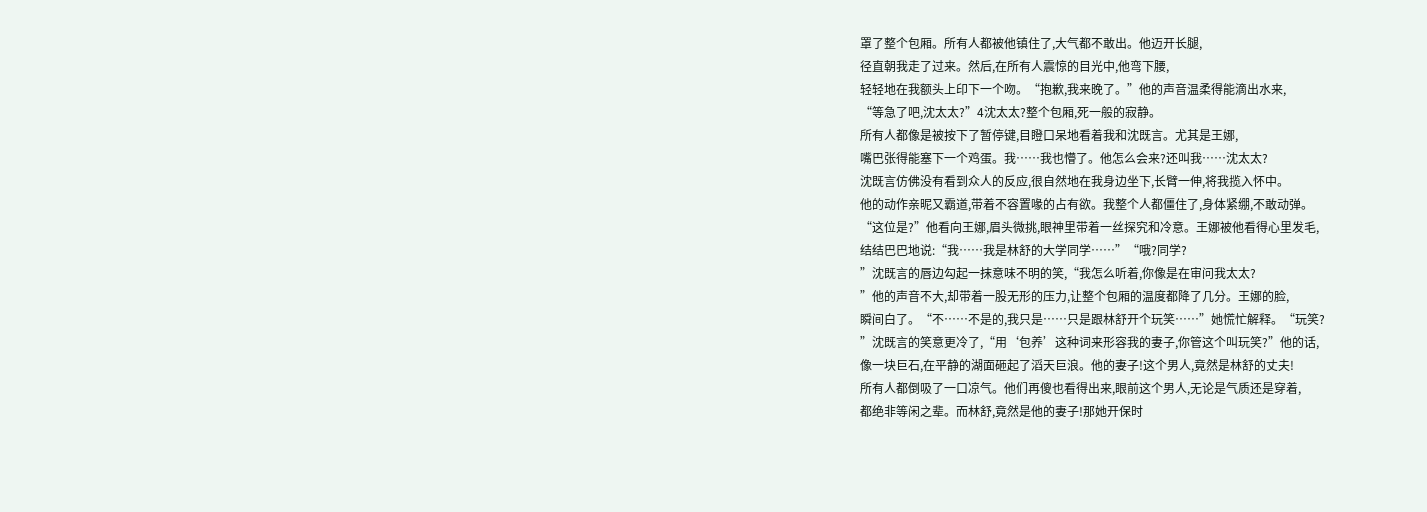罩了整个包厢。所有人都被他镇住了,大气都不敢出。他迈开长腿,
径直朝我走了过来。然后,在所有人震惊的目光中,他弯下腰,
轻轻地在我额头上印下一个吻。“抱歉,我来晚了。”他的声音温柔得能滴出水来,
“等急了吧,沈太太?”4沈太太?整个包厢,死一般的寂静。
所有人都像是被按下了暂停键,目瞪口呆地看着我和沈既言。尤其是王娜,
嘴巴张得能塞下一个鸡蛋。我……我也懵了。他怎么会来?还叫我……沈太太?
沈既言仿佛没有看到众人的反应,很自然地在我身边坐下,长臂一伸,将我揽入怀中。
他的动作亲昵又霸道,带着不容置喙的占有欲。我整个人都僵住了,身体紧绷,不敢动弹。
“这位是?”他看向王娜,眉头微挑,眼神里带着一丝探究和冷意。王娜被他看得心里发毛,
结结巴巴地说:“我……我是林舒的大学同学……”“哦?同学?
”沈既言的唇边勾起一抹意味不明的笑,“我怎么听着,你像是在审问我太太?
”他的声音不大,却带着一股无形的压力,让整个包厢的温度都降了几分。王娜的脸,
瞬间白了。“不……不是的,我只是……只是跟林舒开个玩笑……”她慌忙解释。“玩笑?
”沈既言的笑意更冷了,“用‘包养’这种词来形容我的妻子,你管这个叫玩笑?”他的话,
像一块巨石,在平静的湖面砸起了滔天巨浪。他的妻子!这个男人,竟然是林舒的丈夫!
所有人都倒吸了一口凉气。他们再傻也看得出来,眼前这个男人,无论是气质还是穿着,
都绝非等闲之辈。而林舒,竟然是他的妻子!那她开保时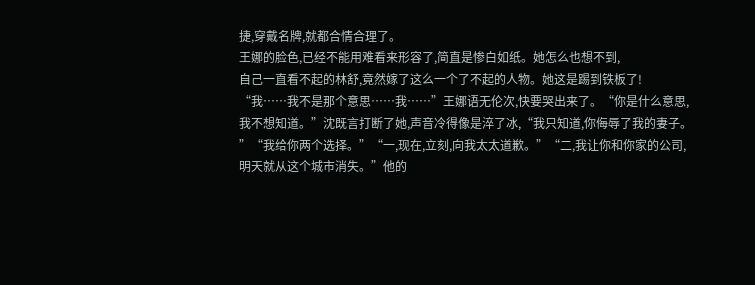捷,穿戴名牌,就都合情合理了。
王娜的脸色,已经不能用难看来形容了,简直是惨白如纸。她怎么也想不到,
自己一直看不起的林舒,竟然嫁了这么一个了不起的人物。她这是踢到铁板了!
“我……我不是那个意思……我……”王娜语无伦次,快要哭出来了。“你是什么意思,
我不想知道。”沈既言打断了她,声音冷得像是淬了冰,“我只知道,你侮辱了我的妻子。
”“我给你两个选择。”“一,现在,立刻,向我太太道歉。”“二,我让你和你家的公司,
明天就从这个城市消失。”他的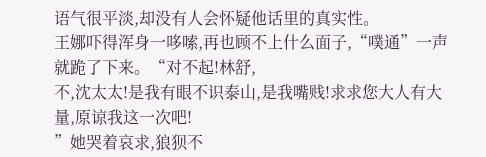语气很平淡,却没有人会怀疑他话里的真实性。
王娜吓得浑身一哆嗦,再也顾不上什么面子,“噗通”一声就跪了下来。“对不起!林舒,
不,沈太太!是我有眼不识泰山,是我嘴贱!求求您大人有大量,原谅我这一次吧!
”她哭着哀求,狼狈不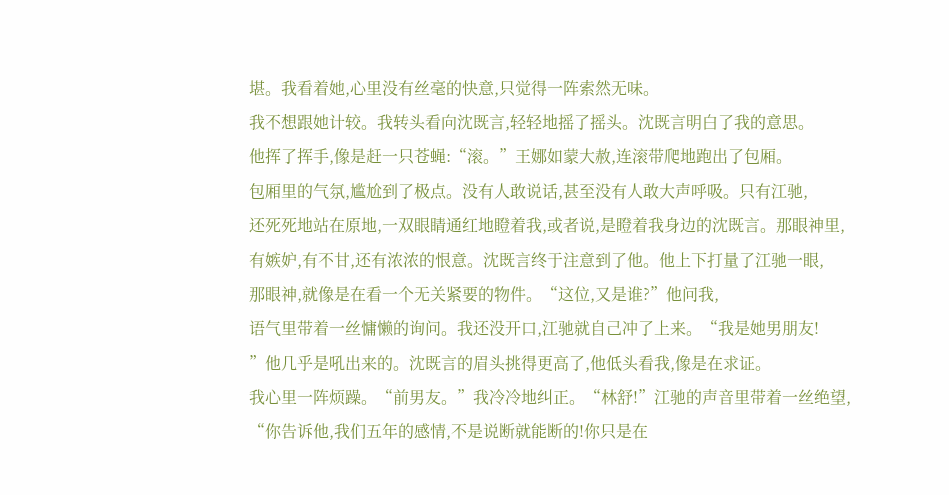堪。我看着她,心里没有丝毫的快意,只觉得一阵索然无味。
我不想跟她计较。我转头看向沈既言,轻轻地摇了摇头。沈既言明白了我的意思。
他挥了挥手,像是赶一只苍蝇:“滚。”王娜如蒙大赦,连滚带爬地跑出了包厢。
包厢里的气氛,尴尬到了极点。没有人敢说话,甚至没有人敢大声呼吸。只有江驰,
还死死地站在原地,一双眼睛通红地瞪着我,或者说,是瞪着我身边的沈既言。那眼神里,
有嫉妒,有不甘,还有浓浓的恨意。沈既言终于注意到了他。他上下打量了江驰一眼,
那眼神,就像是在看一个无关紧要的物件。“这位,又是谁?”他问我,
语气里带着一丝慵懒的询问。我还没开口,江驰就自己冲了上来。“我是她男朋友!
”他几乎是吼出来的。沈既言的眉头挑得更高了,他低头看我,像是在求证。
我心里一阵烦躁。“前男友。”我冷冷地纠正。“林舒!”江驰的声音里带着一丝绝望,
“你告诉他,我们五年的感情,不是说断就能断的!你只是在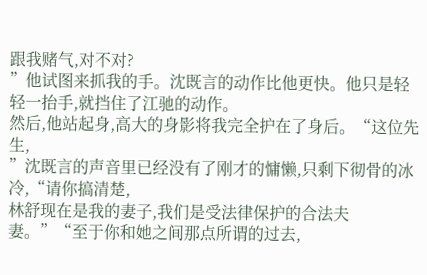跟我赌气,对不对?
”他试图来抓我的手。沈既言的动作比他更快。他只是轻轻一抬手,就挡住了江驰的动作。
然后,他站起身,高大的身影将我完全护在了身后。“这位先生,
”沈既言的声音里已经没有了刚才的慵懒,只剩下彻骨的冰冷,“请你搞清楚,
林舒现在是我的妻子,我们是受法律保护的合法夫妻。”“至于你和她之间那点所谓的过去,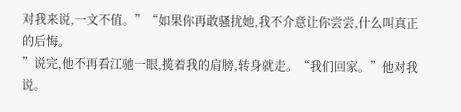对我来说,一文不值。”“如果你再敢骚扰她,我不介意让你尝尝,什么叫真正的后悔。
”说完,他不再看江驰一眼,揽着我的肩膀,转身就走。“我们回家。”他对我说。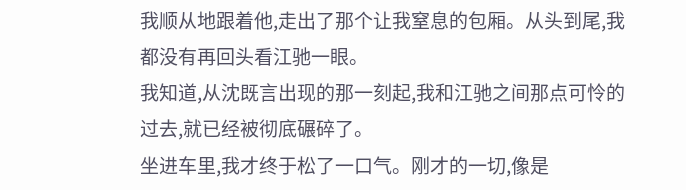我顺从地跟着他,走出了那个让我窒息的包厢。从头到尾,我都没有再回头看江驰一眼。
我知道,从沈既言出现的那一刻起,我和江驰之间那点可怜的过去,就已经被彻底碾碎了。
坐进车里,我才终于松了一口气。刚才的一切,像是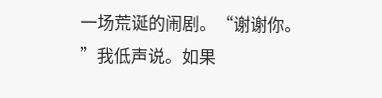一场荒诞的闹剧。“谢谢你。
”我低声说。如果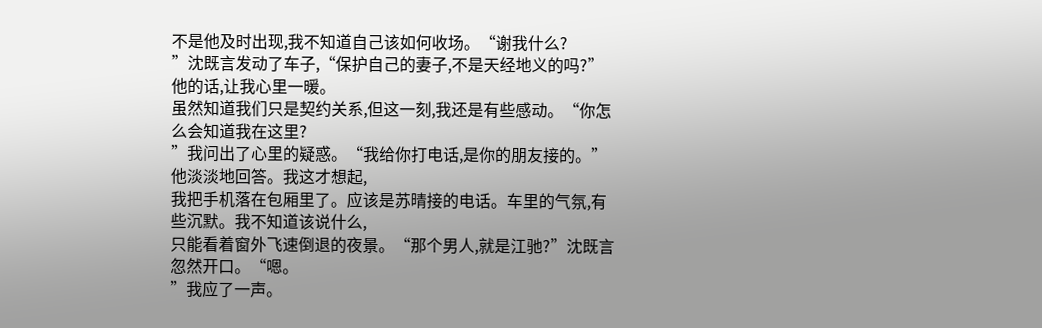不是他及时出现,我不知道自己该如何收场。“谢我什么?
”沈既言发动了车子,“保护自己的妻子,不是天经地义的吗?”他的话,让我心里一暖。
虽然知道我们只是契约关系,但这一刻,我还是有些感动。“你怎么会知道我在这里?
”我问出了心里的疑惑。“我给你打电话,是你的朋友接的。”他淡淡地回答。我这才想起,
我把手机落在包厢里了。应该是苏晴接的电话。车里的气氛,有些沉默。我不知道该说什么,
只能看着窗外飞速倒退的夜景。“那个男人,就是江驰?”沈既言忽然开口。“嗯。
”我应了一声。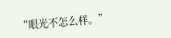“眼光不怎么样。”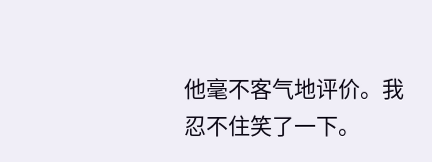他毫不客气地评价。我忍不住笑了一下。